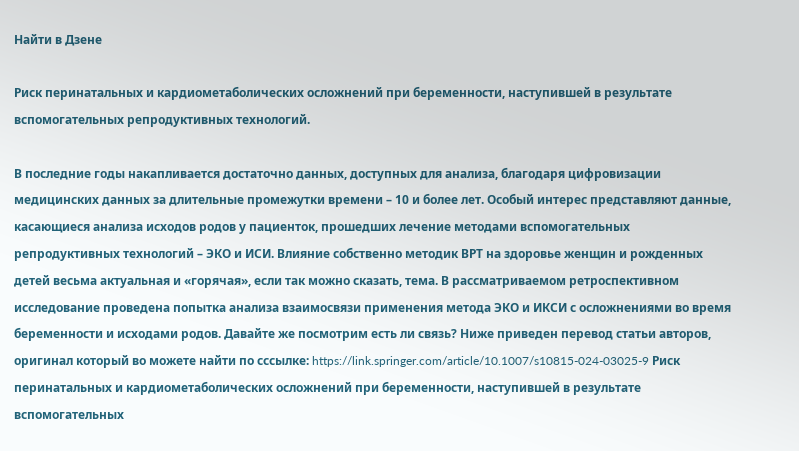Найти в Дзене

Риск перинатальных и кардиометаболических осложнений при беременности, наступившей в результате вспомогательных репродуктивных технологий.

В последние годы накапливается достаточно данных, доступных для анализа, благодаря цифровизации медицинских данных за длительные промежутки времени – 10 и более лет. Особый интерес представляют данные, касающиеся анализа исходов родов у пациенток, прошедших лечение методами вспомогательных репродуктивных технологий – ЭКО и ИСИ. Влияние собственно методик ВРТ на здоровье женщин и рожденных детей весьма актуальная и «горячая», если так можно сказать, тема. В рассматриваемом ретроспективном исследование проведена попытка анализа взаимосвязи применения метода ЭКО и ИКСИ с осложнениями во время беременности и исходами родов. Давайте же посмотрим есть ли связь? Ниже приведен перевод статьи авторов, оригинал который во можете найти по сссылке: https://link.springer.com/article/10.1007/s10815-024-03025-9 Риск перинатальных и кардиометаболических осложнений при беременности, наступившей в результате вспомогательных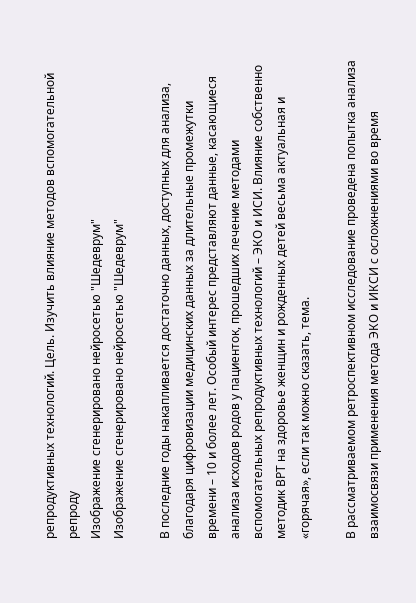репродуктивных технологий. Цель. Изучить влияние методов вспомогательной репроду
Изображение сгенерировано нейросетью "Шедеврум"
Изображение сгенерировано нейросетью "Шедеврум"

В последние годы накапливается достаточно данных, доступных для анализа, благодаря цифровизации медицинских данных за длительные промежутки времени – 10 и более лет. Особый интерес представляют данные, касающиеся анализа исходов родов у пациенток, прошедших лечение методами вспомогательных репродуктивных технологий – ЭКО и ИСИ. Влияние собственно методик ВРТ на здоровье женщин и рожденных детей весьма актуальная и «горячая», если так можно сказать, тема.

В рассматриваемом ретроспективном исследование проведена попытка анализа взаимосвязи применения метода ЭКО и ИКСИ с осложнениями во время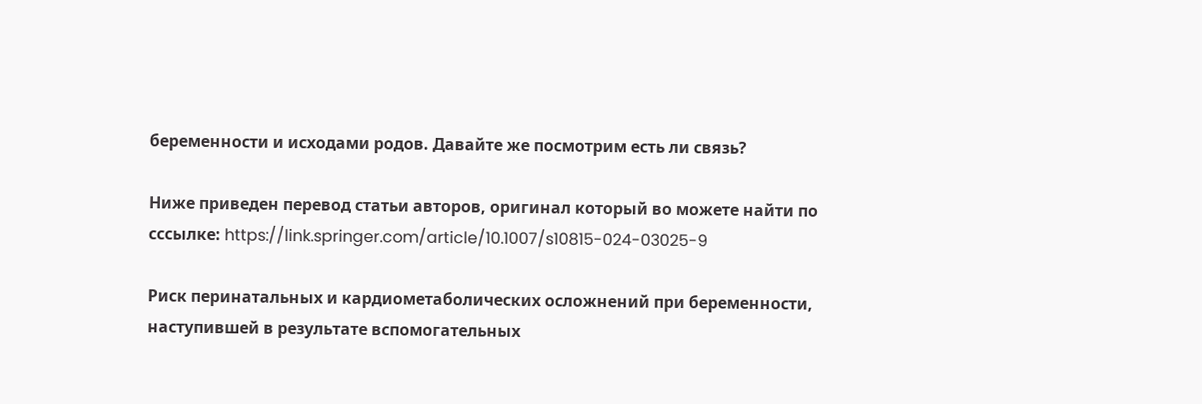беременности и исходами родов. Давайте же посмотрим есть ли связь?

Ниже приведен перевод статьи авторов, оригинал который во можете найти по сссылке: https://link.springer.com/article/10.1007/s10815-024-03025-9

Риск перинатальных и кардиометаболических осложнений при беременности, наступившей в результате вспомогательных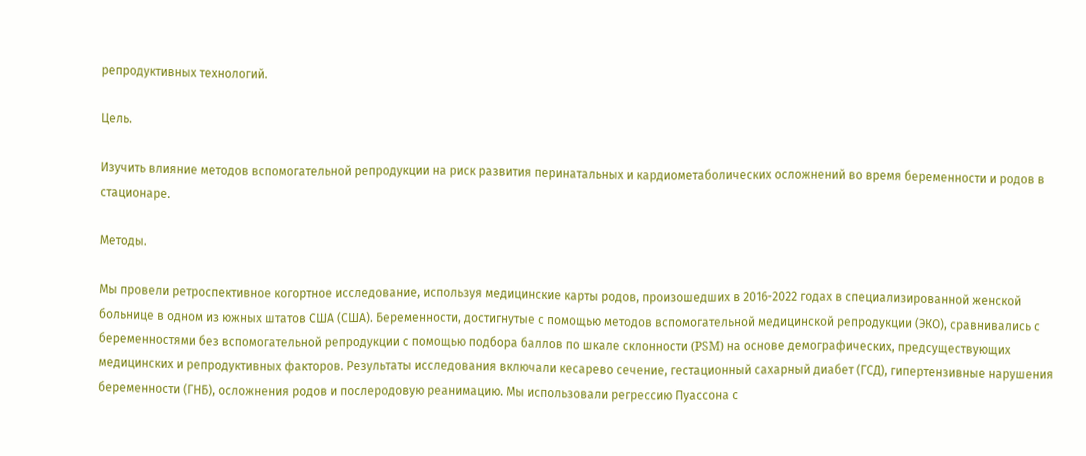репродуктивных технологий.

Цель.

Изучить влияние методов вспомогательной репродукции на риск развития перинатальных и кардиометаболических осложнений во время беременности и родов в стационаре.

Методы.

Мы провели ретроспективное когортное исследование, используя медицинские карты родов, произошедших в 2016-2022 годах в специализированной женской больнице в одном из южных штатов США (США). Беременности, достигнутые с помощью методов вспомогательной медицинской репродукции (ЭКО), сравнивались с беременностями без вспомогательной репродукции с помощью подбора баллов по шкале склонности (PSM) на основе демографических, предсуществующих медицинских и репродуктивных факторов. Результаты исследования включали кесарево сечение, гестационный сахарный диабет (ГСД), гипертензивные нарушения беременности (ГНБ), осложнения родов и послеродовую реанимацию. Мы использовали регрессию Пуассона с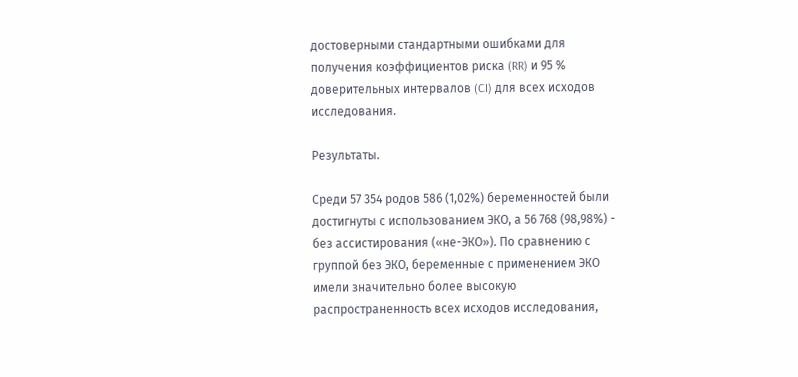достоверными стандартными ошибками для получения коэффициентов риска (RR) и 95 % доверительных интервалов (CI) для всех исходов исследования.

Результаты.

Среди 57 354 родов 586 (1,02%) беременностей были достигнуты с использованием ЭКО, а 56 768 (98,98%) - без ассистирования («не-ЭКО»). По сравнению с группой без ЭКО, беременные с применением ЭКО имели значительно более высокую распространенность всех исходов исследования,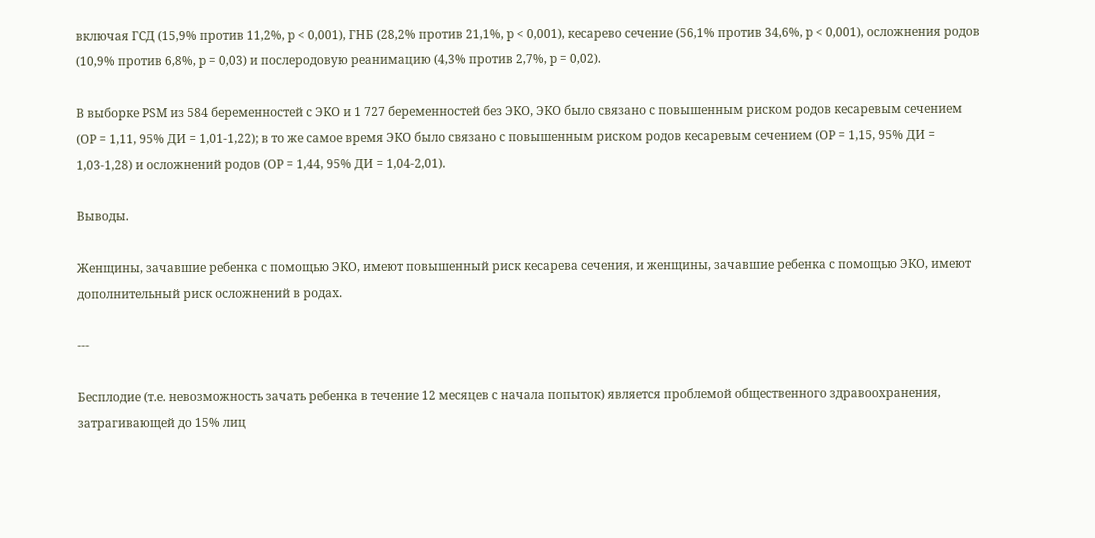включая ГСД (15,9% против 11,2%, p < 0,001), ГНБ (28,2% против 21,1%, p < 0,001), кесарево сечение (56,1% против 34,6%, p < 0,001), осложнения родов (10,9% против 6,8%, p = 0,03) и послеродовую реанимацию (4,3% против 2,7%, p = 0,02).

В выборке PSM из 584 беременностей с ЭКО и 1 727 беременностей без ЭКО, ЭКО было связано с повышенным риском родов кесаревым сечением (ОР = 1,11, 95% ДИ = 1,01-1,22); в то же самое время ЭКО было связано с повышенным риском родов кесаревым сечением (ОР = 1,15, 95% ДИ = 1,03-1,28) и осложнений родов (ОР = 1,44, 95% ДИ = 1,04-2,01).

Выводы.

Женщины, зачавшие ребенка с помощью ЭКО, имеют повышенный риск кесарева сечения, и женщины, зачавшие ребенка с помощью ЭКО, имеют дополнительный риск осложнений в родах.

---

Бесплодие (т.е. невозможность зачать ребенка в течение 12 месяцев с начала попыток) является проблемой общественного здравоохранения, затрагивающей до 15% лиц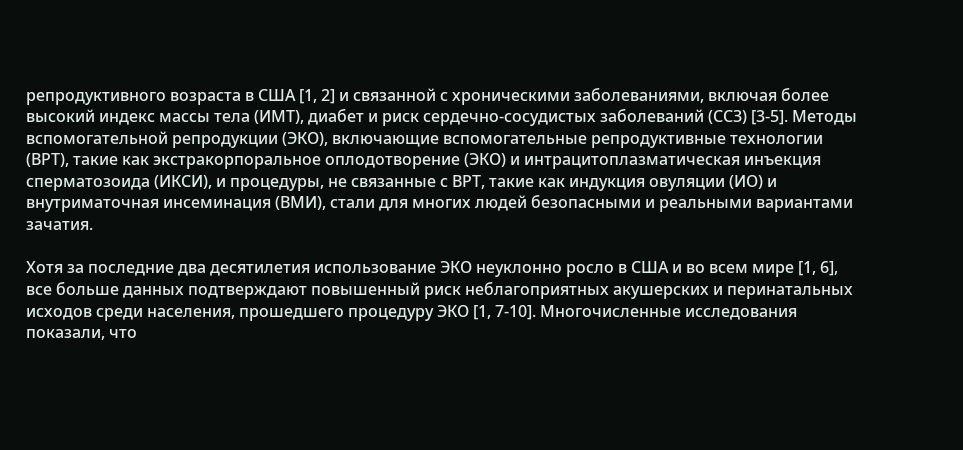репродуктивного возраста в США [1, 2] и связанной с хроническими заболеваниями, включая более высокий индекс массы тела (ИМТ), диабет и риск сердечно-сосудистых заболеваний (ССЗ) [3-5]. Методы вспомогательной репродукции (ЭКО), включающие вспомогательные репродуктивные технологии (ВРТ), такие как экстракорпоральное оплодотворение (ЭКО) и интрацитоплазматическая инъекция сперматозоида (ИКСИ), и процедуры, не связанные с ВРТ, такие как индукция овуляции (ИО) и внутриматочная инсеминация (ВМИ), стали для многих людей безопасными и реальными вариантами зачатия.

Хотя за последние два десятилетия использование ЭКО неуклонно росло в США и во всем мире [1, 6], все больше данных подтверждают повышенный риск неблагоприятных акушерских и перинатальных исходов среди населения, прошедшего процедуру ЭКО [1, 7-10]. Многочисленные исследования показали, что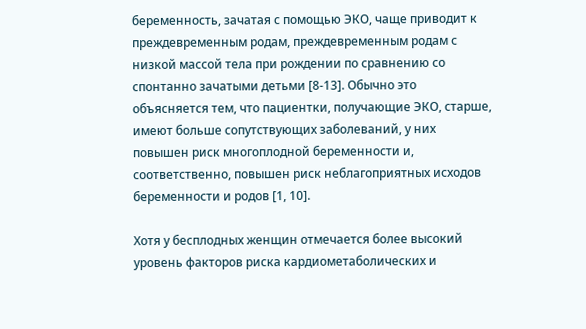беременность, зачатая с помощью ЭКО, чаще приводит к преждевременным родам, преждевременным родам с низкой массой тела при рождении по сравнению со спонтанно зачатыми детьми [8-13]. Обычно это объясняется тем, что пациентки, получающие ЭКО, старше, имеют больше сопутствующих заболеваний, у них повышен риск многоплодной беременности и, соответственно, повышен риск неблагоприятных исходов беременности и родов [1, 10].

Хотя у бесплодных женщин отмечается более высокий уровень факторов риска кардиометаболических и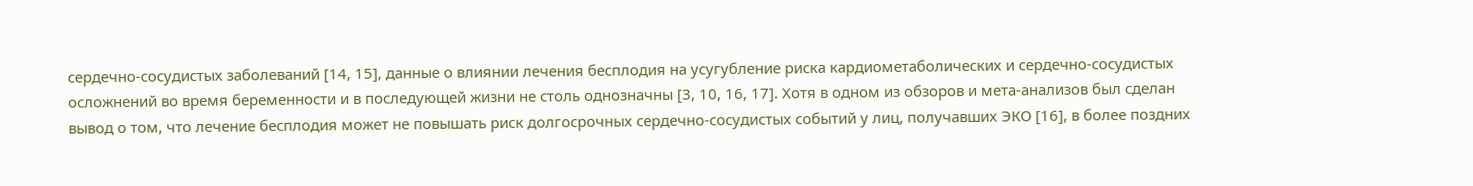сердечно-сосудистых заболеваний [14, 15], данные о влиянии лечения бесплодия на усугубление риска кардиометаболических и сердечно-сосудистых осложнений во время беременности и в последующей жизни не столь однозначны [3, 10, 16, 17]. Хотя в одном из обзоров и мета-анализов был сделан вывод о том, что лечение бесплодия может не повышать риск долгосрочных сердечно-сосудистых событий у лиц, получавших ЭКО [16], в более поздних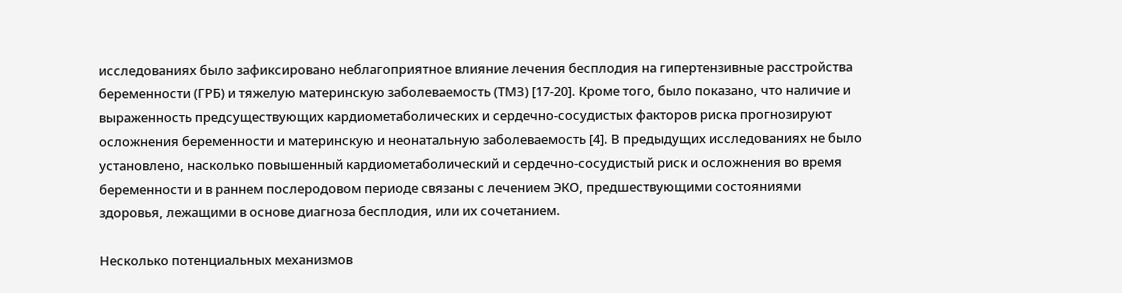исследованиях было зафиксировано неблагоприятное влияние лечения бесплодия на гипертензивные расстройства беременности (ГРБ) и тяжелую материнскую заболеваемость (ТМЗ) [17-20]. Кроме того, было показано, что наличие и выраженность предсуществующих кардиометаболических и сердечно-сосудистых факторов риска прогнозируют осложнения беременности и материнскую и неонатальную заболеваемость [4]. В предыдущих исследованиях не было установлено, насколько повышенный кардиометаболический и сердечно-сосудистый риск и осложнения во время беременности и в раннем послеродовом периоде связаны с лечением ЭКО, предшествующими состояниями здоровья, лежащими в основе диагноза бесплодия, или их сочетанием.

Несколько потенциальных механизмов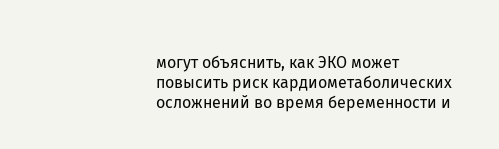могут объяснить, как ЭКО может повысить риск кардиометаболических осложнений во время беременности и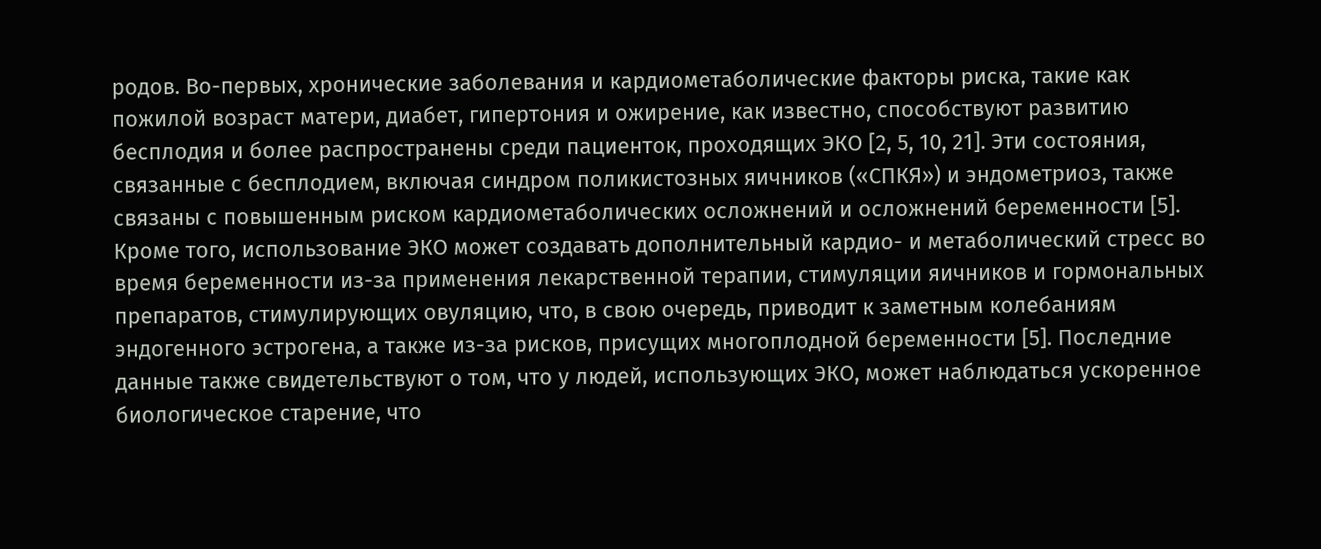родов. Во-первых, хронические заболевания и кардиометаболические факторы риска, такие как пожилой возраст матери, диабет, гипертония и ожирение, как известно, способствуют развитию бесплодия и более распространены среди пациенток, проходящих ЭКО [2, 5, 10, 21]. Эти состояния, связанные с бесплодием, включая синдром поликистозных яичников («СПКЯ») и эндометриоз, также связаны с повышенным риском кардиометаболических осложнений и осложнений беременности [5]. Кроме того, использование ЭКО может создавать дополнительный кардио- и метаболический стресс во время беременности из-за применения лекарственной терапии, стимуляции яичников и гормональных препаратов, стимулирующих овуляцию, что, в свою очередь, приводит к заметным колебаниям эндогенного эстрогена, а также из-за рисков, присущих многоплодной беременности [5]. Последние данные также свидетельствуют о том, что у людей, использующих ЭКО, может наблюдаться ускоренное биологическое старение, что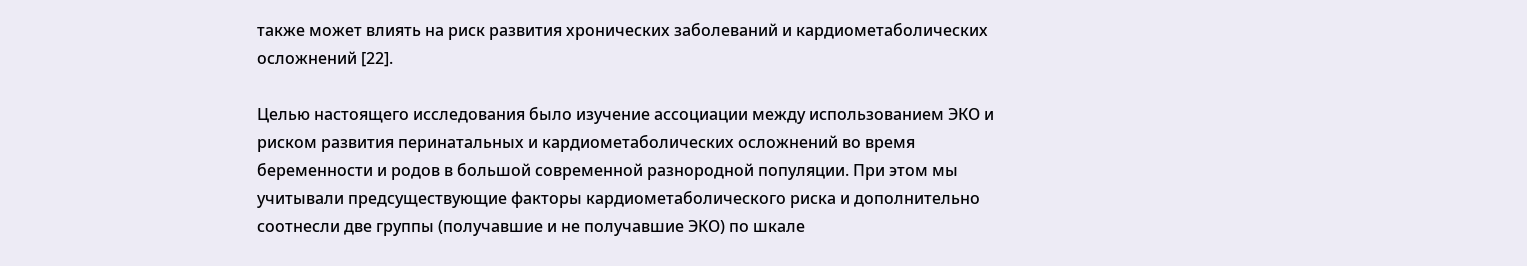также может влиять на риск развития хронических заболеваний и кардиометаболических осложнений [22].

Целью настоящего исследования было изучение ассоциации между использованием ЭКО и риском развития перинатальных и кардиометаболических осложнений во время беременности и родов в большой современной разнородной популяции. При этом мы учитывали предсуществующие факторы кардиометаболического риска и дополнительно соотнесли две группы (получавшие и не получавшие ЭКО) по шкале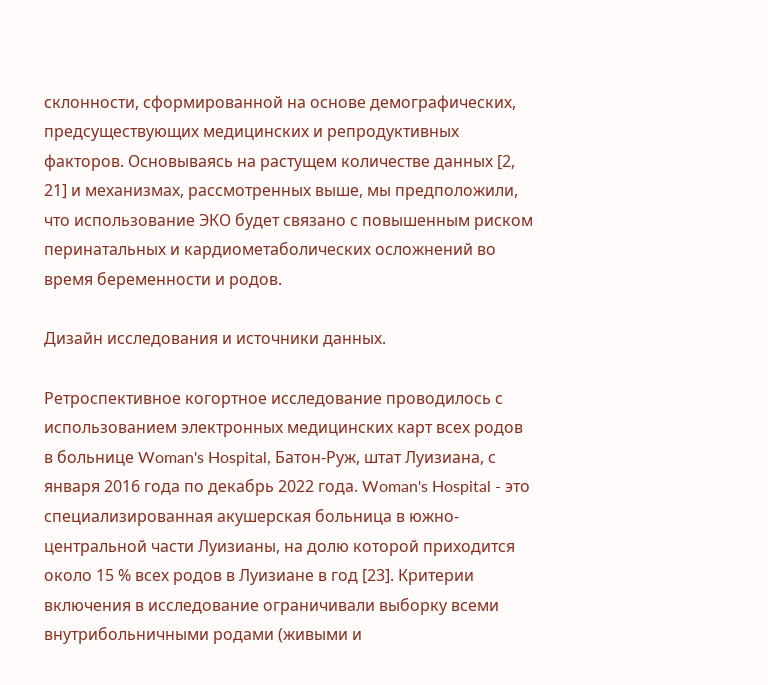склонности, сформированной на основе демографических, предсуществующих медицинских и репродуктивных факторов. Основываясь на растущем количестве данных [2, 21] и механизмах, рассмотренных выше, мы предположили, что использование ЭКО будет связано с повышенным риском перинатальных и кардиометаболических осложнений во время беременности и родов.

Дизайн исследования и источники данных.

Ретроспективное когортное исследование проводилось с использованием электронных медицинских карт всех родов в больнице Woman's Hospital, Батон-Руж, штат Луизиана, с января 2016 года по декабрь 2022 года. Woman's Hospital - это специализированная акушерская больница в южно-центральной части Луизианы, на долю которой приходится около 15 % всех родов в Луизиане в год [23]. Критерии включения в исследование ограничивали выборку всеми внутрибольничными родами (живыми и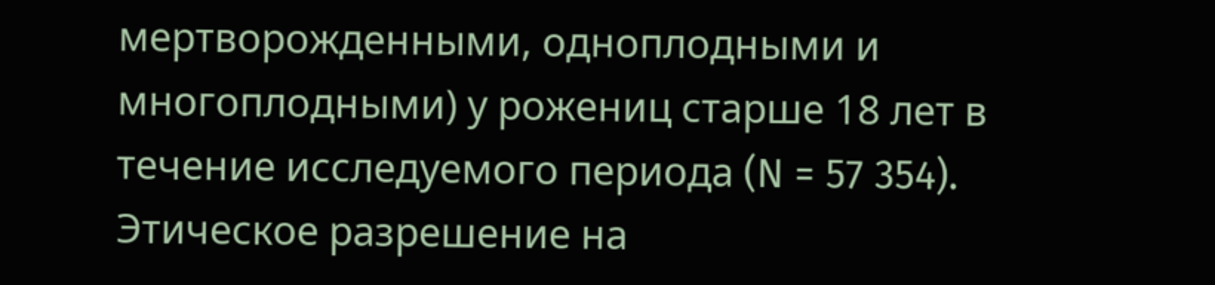мертворожденными, одноплодными и многоплодными) у рожениц старше 18 лет в течение исследуемого периода (N = 57 354). Этическое разрешение на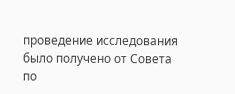проведение исследования было получено от Совета по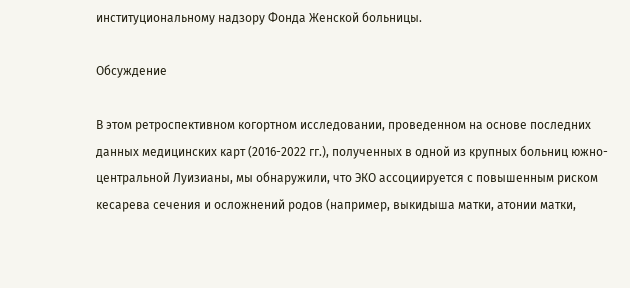институциональному надзору Фонда Женской больницы.

Обсуждение

В этом ретроспективном когортном исследовании, проведенном на основе последних данных медицинских карт (2016-2022 гг.), полученных в одной из крупных больниц южно-центральной Луизианы, мы обнаружили, что ЭКО ассоциируется с повышенным риском кесарева сечения и осложнений родов (например, выкидыша матки, атонии матки,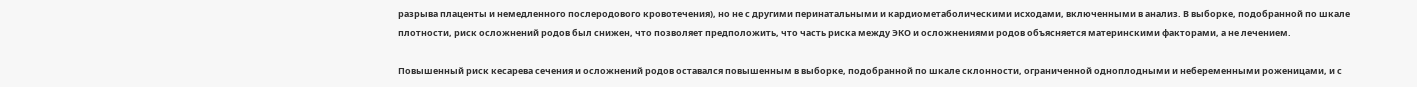разрыва плаценты и немедленного послеродового кровотечения), но не с другими перинатальными и кардиометаболическими исходами, включенными в анализ. В выборке, подобранной по шкале плотности, риск осложнений родов был снижен, что позволяет предположить, что часть риска между ЭКО и осложнениями родов объясняется материнскими факторами, а не лечением.

Повышенный риск кесарева сечения и осложнений родов оставался повышенным в выборке, подобранной по шкале склонности, ограниченной одноплодными и небеременными роженицами, и с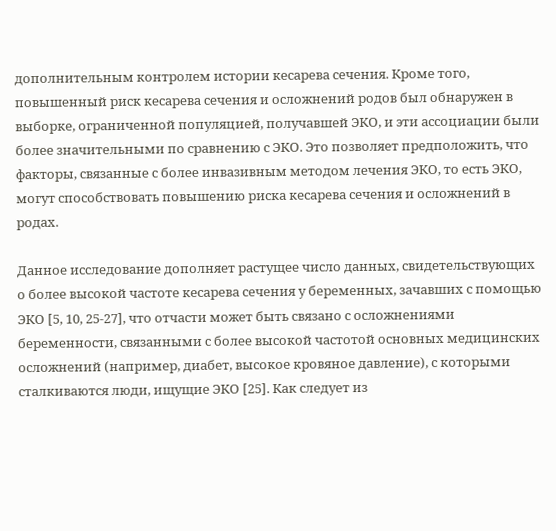дополнительным контролем истории кесарева сечения. Кроме того, повышенный риск кесарева сечения и осложнений родов был обнаружен в выборке, ограниченной популяцией, получавшей ЭКО, и эти ассоциации были более значительными по сравнению с ЭКО. Это позволяет предположить, что факторы, связанные с более инвазивным методом лечения ЭКО, то есть ЭКО, могут способствовать повышению риска кесарева сечения и осложнений в родах.

Данное исследование дополняет растущее число данных, свидетельствующих о более высокой частоте кесарева сечения у беременных, зачавших с помощью ЭКО [5, 10, 25-27], что отчасти может быть связано с осложнениями беременности, связанными с более высокой частотой основных медицинских осложнений (например, диабет, высокое кровяное давление), с которыми сталкиваются люди, ищущие ЭКО [25]. Как следует из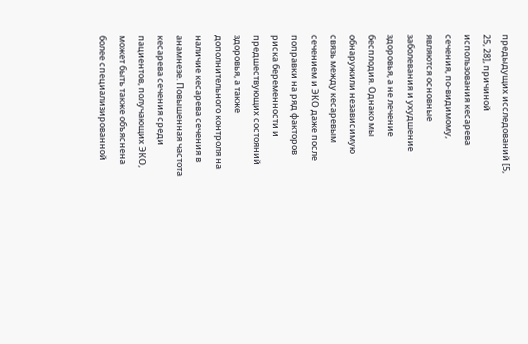предыдущих исследований [5, 25, 28], причиной использования кесарева сечения, по-видимому, являются основные заболевания и ухудшение здоровья, а не лечение бесплодия. Однако мы обнаружили независимую связь между кесаревым сечением и ЭКО даже после поправки на ряд факторов риска беременности и предшествующих состояний здоровья, а также дополнительного контроля на наличие кесарева сечения в анамнезе. Повышенная частота кесарева сечения среди пациентов, получающих ЭКО, может быть также объяснена более специализированной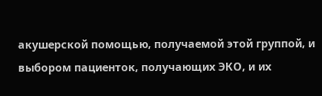акушерской помощью, получаемой этой группой, и выбором пациенток, получающих ЭКО, и их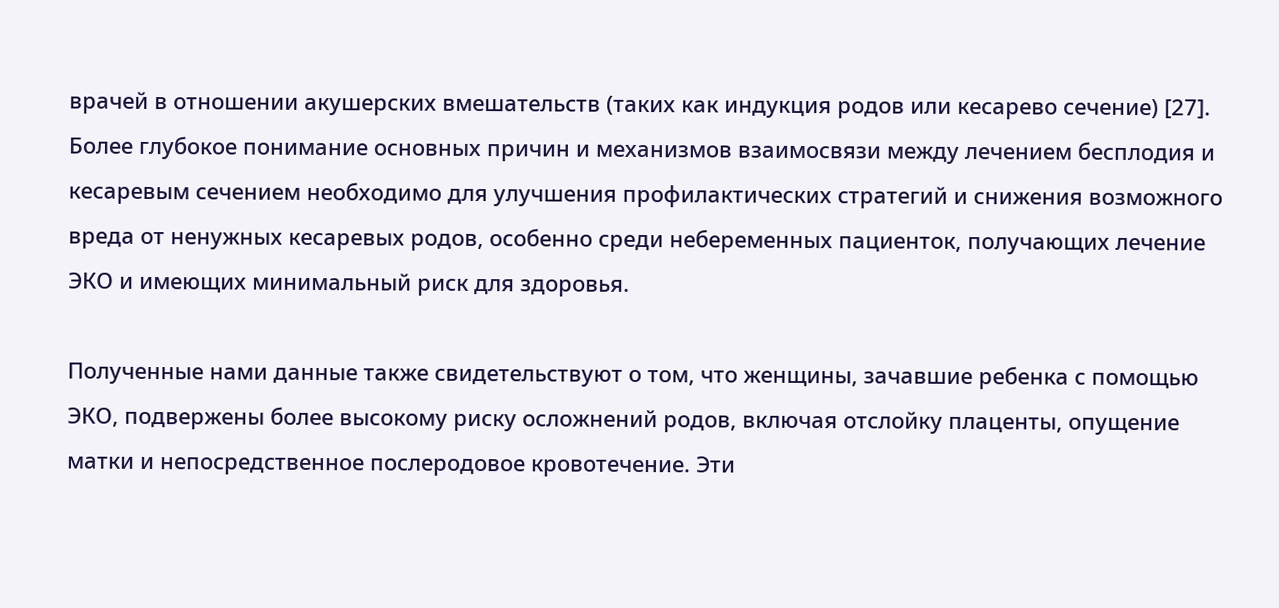врачей в отношении акушерских вмешательств (таких как индукция родов или кесарево сечение) [27]. Более глубокое понимание основных причин и механизмов взаимосвязи между лечением бесплодия и кесаревым сечением необходимо для улучшения профилактических стратегий и снижения возможного вреда от ненужных кесаревых родов, особенно среди небеременных пациенток, получающих лечение ЭКО и имеющих минимальный риск для здоровья.

Полученные нами данные также свидетельствуют о том, что женщины, зачавшие ребенка с помощью ЭКО, подвержены более высокому риску осложнений родов, включая отслойку плаценты, опущение матки и непосредственное послеродовое кровотечение. Эти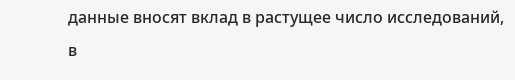данные вносят вклад в растущее число исследований, в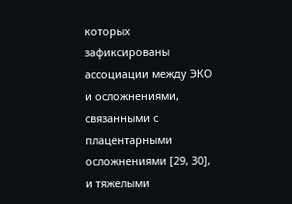которых зафиксированы ассоциации между ЭКО и осложнениями, связанными с плацентарными осложнениями [29, 30], и тяжелыми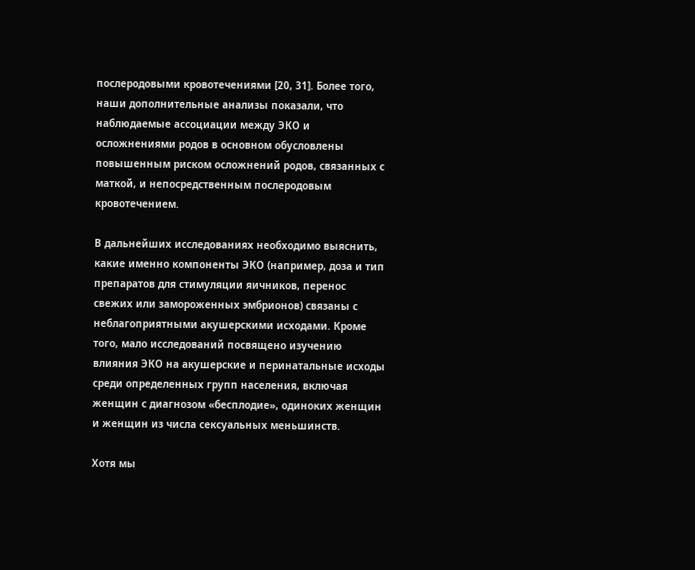послеродовыми кровотечениями [20, 31]. Более того, наши дополнительные анализы показали, что наблюдаемые ассоциации между ЭКО и осложнениями родов в основном обусловлены повышенным риском осложнений родов, связанных с маткой, и непосредственным послеродовым кровотечением.

В дальнейших исследованиях необходимо выяснить, какие именно компоненты ЭКО (например, доза и тип препаратов для стимуляции яичников, перенос свежих или замороженных эмбрионов) связаны с неблагоприятными акушерскими исходами. Кроме того, мало исследований посвящено изучению влияния ЭКО на акушерские и перинатальные исходы среди определенных групп населения, включая женщин с диагнозом «бесплодие», одиноких женщин и женщин из числа сексуальных меньшинств.

Хотя мы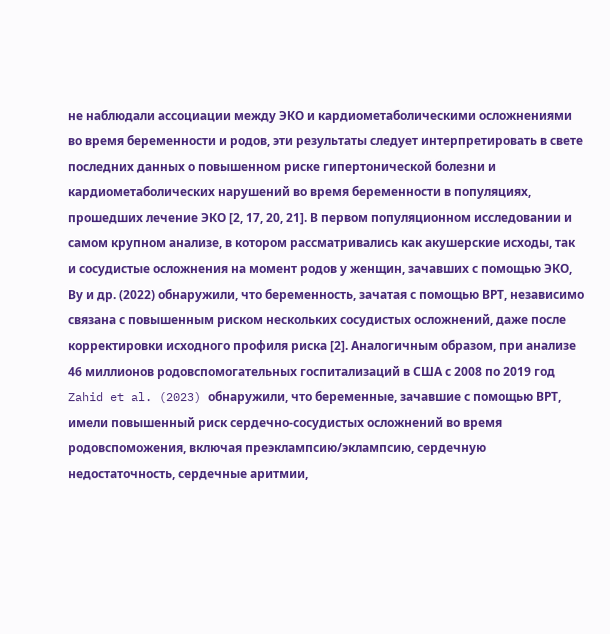не наблюдали ассоциации между ЭКО и кардиометаболическими осложнениями во время беременности и родов, эти результаты следует интерпретировать в свете последних данных о повышенном риске гипертонической болезни и кардиометаболических нарушений во время беременности в популяциях, прошедших лечение ЭКО [2, 17, 20, 21]. В первом популяционном исследовании и самом крупном анализе, в котором рассматривались как акушерские исходы, так и сосудистые осложнения на момент родов у женщин, зачавших с помощью ЭКО, Ву и др. (2022) обнаружили, что беременность, зачатая с помощью ВРТ, независимо связана с повышенным риском нескольких сосудистых осложнений, даже после корректировки исходного профиля риска [2]. Аналогичным образом, при анализе 46 миллионов родовспомогательных госпитализаций в США с 2008 по 2019 год Zahid et al. (2023) обнаружили, что беременные, зачавшие с помощью ВРТ, имели повышенный риск сердечно-сосудистых осложнений во время родовспоможения, включая преэклампсию/эклампсию, сердечную недостаточность, сердечные аритмии,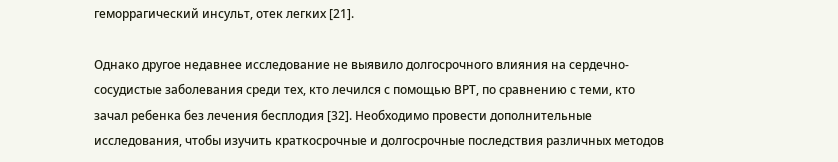геморрагический инсульт, отек легких [21].

Однако другое недавнее исследование не выявило долгосрочного влияния на сердечно-сосудистые заболевания среди тех, кто лечился с помощью ВРТ, по сравнению с теми, кто зачал ребенка без лечения бесплодия [32]. Необходимо провести дополнительные исследования, чтобы изучить краткосрочные и долгосрочные последствия различных методов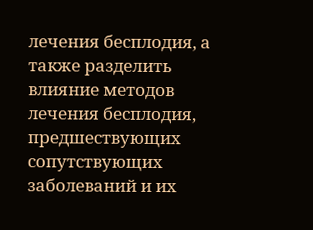лечения бесплодия, а также разделить влияние методов лечения бесплодия, предшествующих сопутствующих заболеваний и их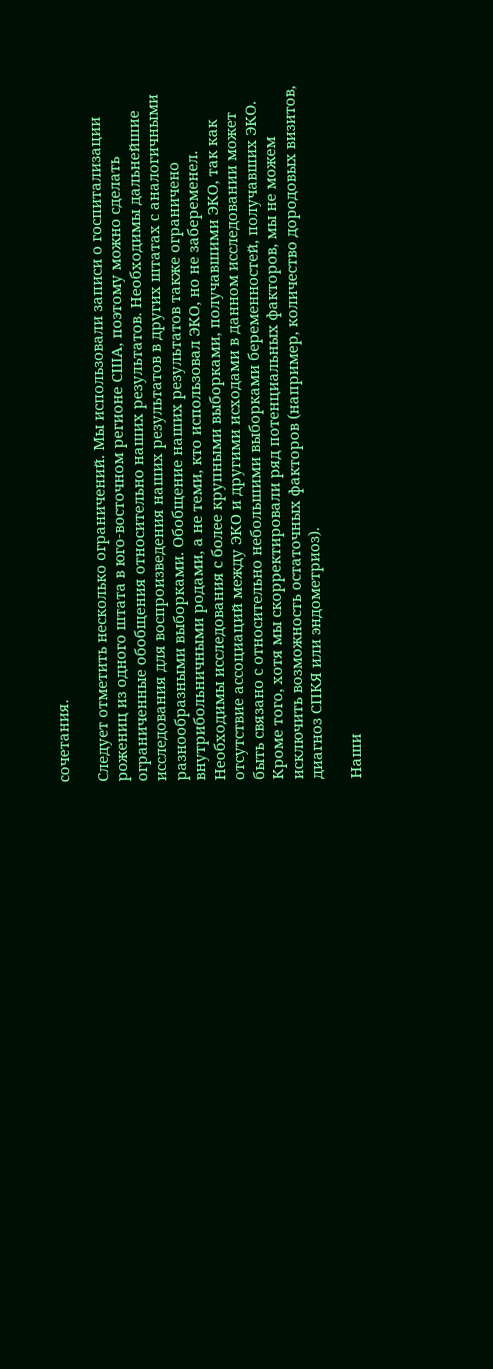сочетания.

Следует отметить несколько ограничений. Мы использовали записи о госпитализации рожениц из одного штата в юго-восточном регионе США, поэтому можно сделать ограниченные обобщения относительно наших результатов. Необходимы дальнейшие исследования для воспроизведения наших результатов в других штатах с аналогичными разнообразными выборками. Обобщение наших результатов также ограничено внутрибольничными родами, а не теми, кто использовал ЭКО, но не забеременел. Необходимы исследования с более крупными выборками, получавшими ЭКО, так как отсутствие ассоциаций между ЭКО и другими исходами в данном исследовании может быть связано с относительно небольшими выборками беременностей, получавших ЭКО. Кроме того, хотя мы скорректировали ряд потенциальных факторов, мы не можем исключить возможность остаточных факторов (например, количество дородовых визитов, диагноз СПКЯ или эндометриоз).

Наши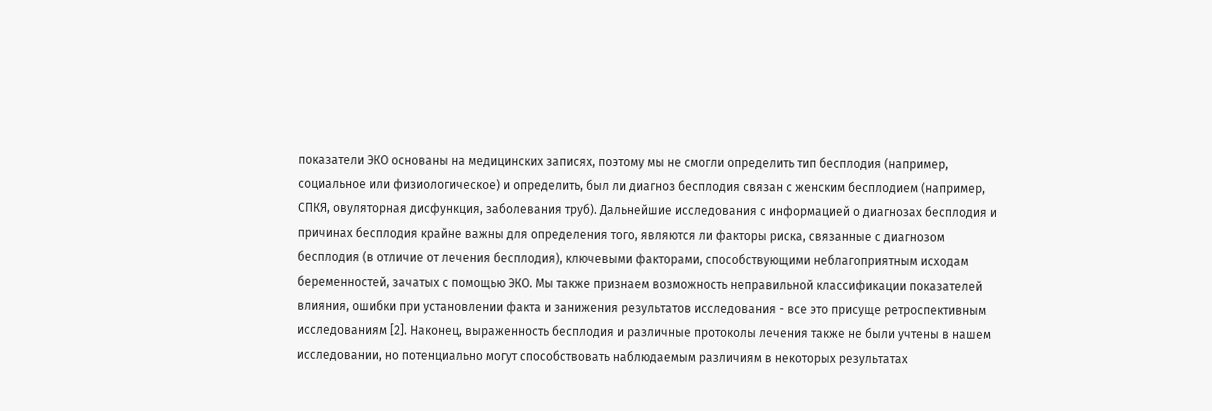показатели ЭКО основаны на медицинских записях, поэтому мы не смогли определить тип бесплодия (например, социальное или физиологическое) и определить, был ли диагноз бесплодия связан с женским бесплодием (например, СПКЯ, овуляторная дисфункция, заболевания труб). Дальнейшие исследования с информацией о диагнозах бесплодия и причинах бесплодия крайне важны для определения того, являются ли факторы риска, связанные с диагнозом бесплодия (в отличие от лечения бесплодия), ключевыми факторами, способствующими неблагоприятным исходам беременностей, зачатых с помощью ЭКО. Мы также признаем возможность неправильной классификации показателей влияния, ошибки при установлении факта и занижения результатов исследования - все это присуще ретроспективным исследованиям [2]. Наконец, выраженность бесплодия и различные протоколы лечения также не были учтены в нашем исследовании, но потенциально могут способствовать наблюдаемым различиям в некоторых результатах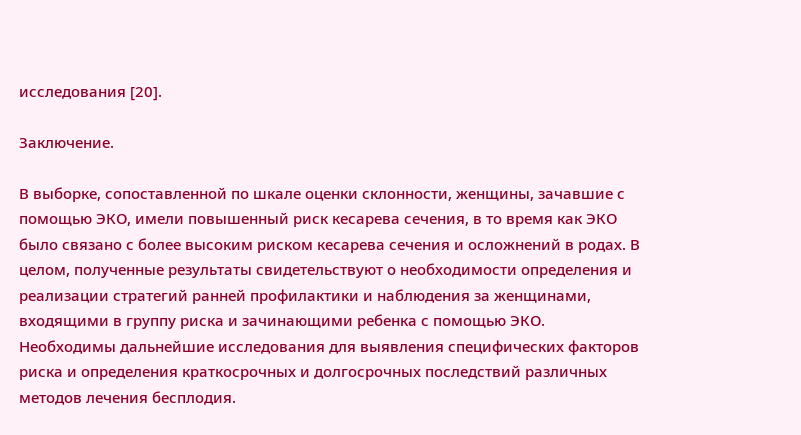исследования [20].

Заключение.

В выборке, сопоставленной по шкале оценки склонности, женщины, зачавшие с помощью ЭКО, имели повышенный риск кесарева сечения, в то время как ЭКО было связано с более высоким риском кесарева сечения и осложнений в родах. В целом, полученные результаты свидетельствуют о необходимости определения и реализации стратегий ранней профилактики и наблюдения за женщинами, входящими в группу риска и зачинающими ребенка с помощью ЭКО. Необходимы дальнейшие исследования для выявления специфических факторов риска и определения краткосрочных и долгосрочных последствий различных методов лечения бесплодия.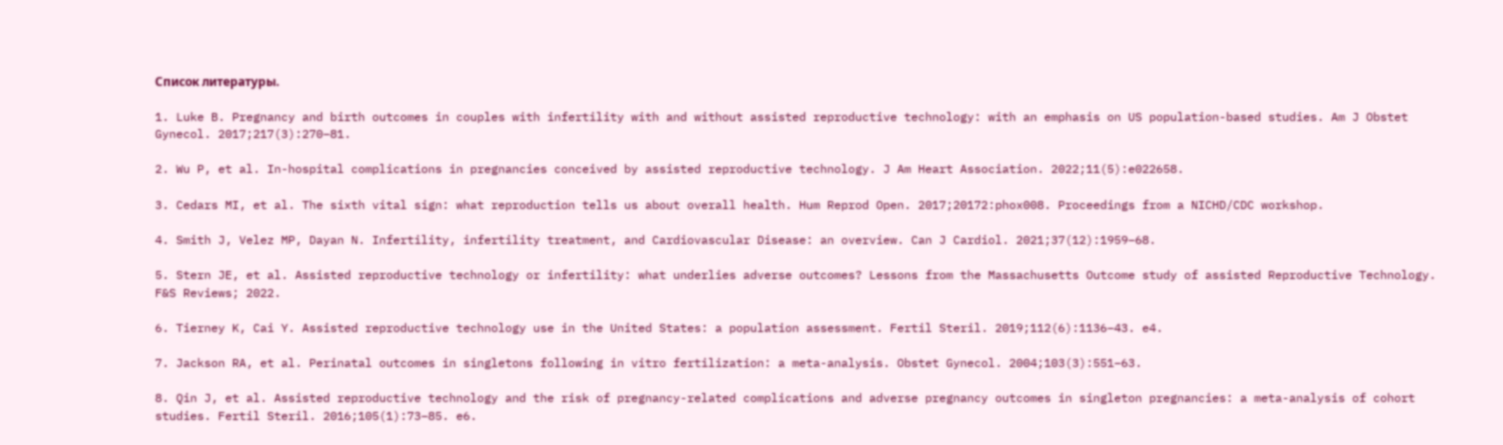Список литературы.

1. Luke B. Pregnancy and birth outcomes in couples with infertility with and without assisted reproductive technology: with an emphasis on US population-based studies. Am J Obstet Gynecol. 2017;217(3):270–81.

2. Wu P, et al. In-hospital complications in pregnancies conceived by assisted reproductive technology. J Am Heart Association. 2022;11(5):e022658.

3. Cedars MI, et al. The sixth vital sign: what reproduction tells us about overall health. Hum Reprod Open. 2017;20172:phox008. Proceedings from a NICHD/CDC workshop.

4. Smith J, Velez MP, Dayan N. Infertility, infertility treatment, and Cardiovascular Disease: an overview. Can J Cardiol. 2021;37(12):1959–68.

5. Stern JE, et al. Assisted reproductive technology or infertility: what underlies adverse outcomes? Lessons from the Massachusetts Outcome study of assisted Reproductive Technology. F&S Reviews; 2022.

6. Tierney K, Cai Y. Assisted reproductive technology use in the United States: a population assessment. Fertil Steril. 2019;112(6):1136–43. e4.

7. Jackson RA, et al. Perinatal outcomes in singletons following in vitro fertilization: a meta-analysis. Obstet Gynecol. 2004;103(3):551–63.

8. Qin J, et al. Assisted reproductive technology and the risk of pregnancy-related complications and adverse pregnancy outcomes in singleton pregnancies: a meta-analysis of cohort studies. Fertil Steril. 2016;105(1):73–85. e6.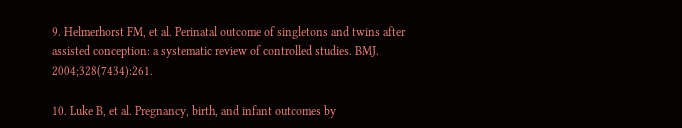9. Helmerhorst FM, et al. Perinatal outcome of singletons and twins after assisted conception: a systematic review of controlled studies. BMJ. 2004;328(7434):261.

10. Luke B, et al. Pregnancy, birth, and infant outcomes by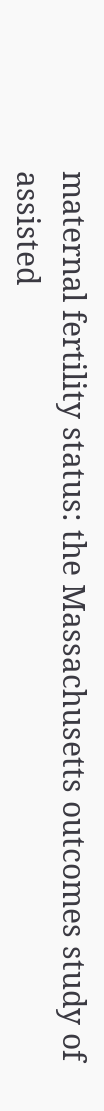maternal fertility status: the Massachusetts outcomes study of assisted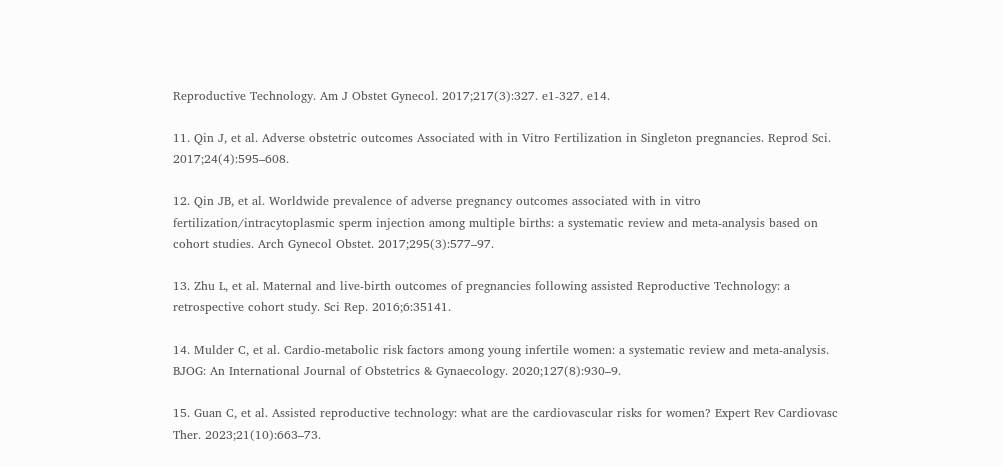Reproductive Technology. Am J Obstet Gynecol. 2017;217(3):327. e1-327. e14.

11. Qin J, et al. Adverse obstetric outcomes Associated with in Vitro Fertilization in Singleton pregnancies. Reprod Sci. 2017;24(4):595–608.

12. Qin JB, et al. Worldwide prevalence of adverse pregnancy outcomes associated with in vitro fertilization/intracytoplasmic sperm injection among multiple births: a systematic review and meta-analysis based on cohort studies. Arch Gynecol Obstet. 2017;295(3):577–97.

13. Zhu L, et al. Maternal and live-birth outcomes of pregnancies following assisted Reproductive Technology: a retrospective cohort study. Sci Rep. 2016;6:35141.

14. Mulder C, et al. Cardio-metabolic risk factors among young infertile women: a systematic review and meta‐analysis. BJOG: An International Journal of Obstetrics & Gynaecology. 2020;127(8):930–9.

15. Guan C, et al. Assisted reproductive technology: what are the cardiovascular risks for women? Expert Rev Cardiovasc Ther. 2023;21(10):663–73.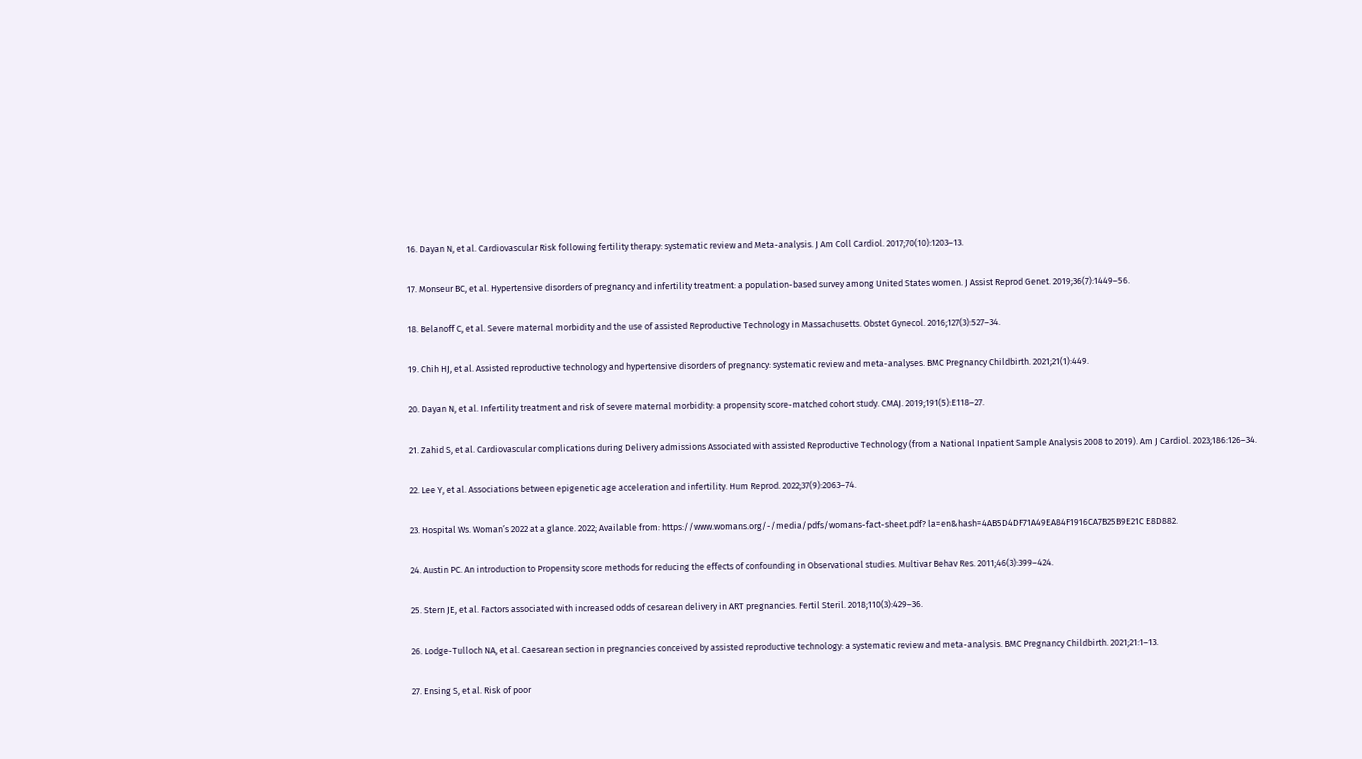16. Dayan N, et al. Cardiovascular Risk following fertility therapy: systematic review and Meta-analysis. J Am Coll Cardiol. 2017;70(10):1203–13.

17. Monseur BC, et al. Hypertensive disorders of pregnancy and infertility treatment: a population-based survey among United States women. J Assist Reprod Genet. 2019;36(7):1449–56.

18. Belanoff C, et al. Severe maternal morbidity and the use of assisted Reproductive Technology in Massachusetts. Obstet Gynecol. 2016;127(3):527–34.

19. Chih HJ, et al. Assisted reproductive technology and hypertensive disorders of pregnancy: systematic review and meta-analyses. BMC Pregnancy Childbirth. 2021;21(1):449.

20. Dayan N, et al. Infertility treatment and risk of severe maternal morbidity: a propensity score-matched cohort study. CMAJ. 2019;191(5):E118–27.

21. Zahid S, et al. Cardiovascular complications during Delivery admissions Associated with assisted Reproductive Technology (from a National Inpatient Sample Analysis 2008 to 2019). Am J Cardiol. 2023;186:126–34.

22. Lee Y, et al. Associations between epigenetic age acceleration and infertility. Hum Reprod. 2022;37(9):2063–74.

23. Hospital Ws. Woman’s 2022 at a glance. 2022; Available from: https://www.womans.org/-/media/pdfs/womans-fact-sheet.pdf? la=en&hash=4AB5D4DF71A49EA84F1916CA7B25B9E21C E8D882.

24. Austin PC. An introduction to Propensity score methods for reducing the effects of confounding in Observational studies. Multivar Behav Res. 2011;46(3):399–424.

25. Stern JE, et al. Factors associated with increased odds of cesarean delivery in ART pregnancies. Fertil Steril. 2018;110(3):429–36.

26. Lodge-Tulloch NA, et al. Caesarean section in pregnancies conceived by assisted reproductive technology: a systematic review and meta-analysis. BMC Pregnancy Childbirth. 2021;21:1–13.

27. Ensing S, et al. Risk of poor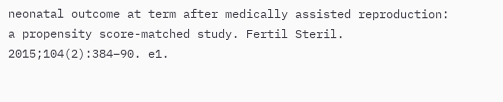neonatal outcome at term after medically assisted reproduction: a propensity score-matched study. Fertil Steril. 2015;104(2):384–90. e1.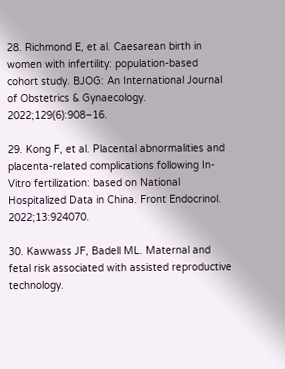28. Richmond E, et al. Caesarean birth in women with infertility: population-based cohort study. BJOG: An International Journal of Obstetrics & Gynaecology. 2022;129(6):908–16.

29. Kong F, et al. Placental abnormalities and placenta-related complications following In-Vitro fertilization: based on National Hospitalized Data in China. Front Endocrinol. 2022;13:924070.

30. Kawwass JF, Badell ML. Maternal and fetal risk associated with assisted reproductive technology.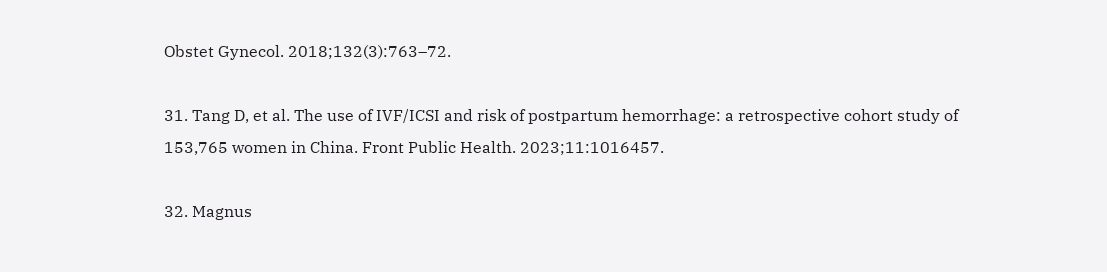Obstet Gynecol. 2018;132(3):763–72.

31. Tang D, et al. The use of IVF/ICSI and risk of postpartum hemorrhage: a retrospective cohort study of 153,765 women in China. Front Public Health. 2023;11:1016457.

32. Magnus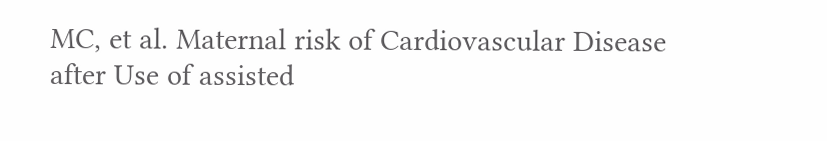MC, et al. Maternal risk of Cardiovascular Disease after Use of assisted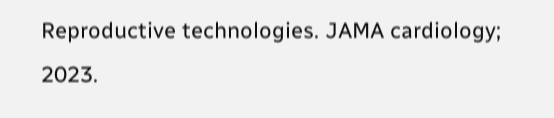Reproductive technologies. JAMA cardiology; 2023.